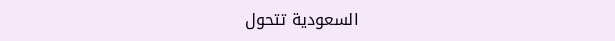السعودية تتحول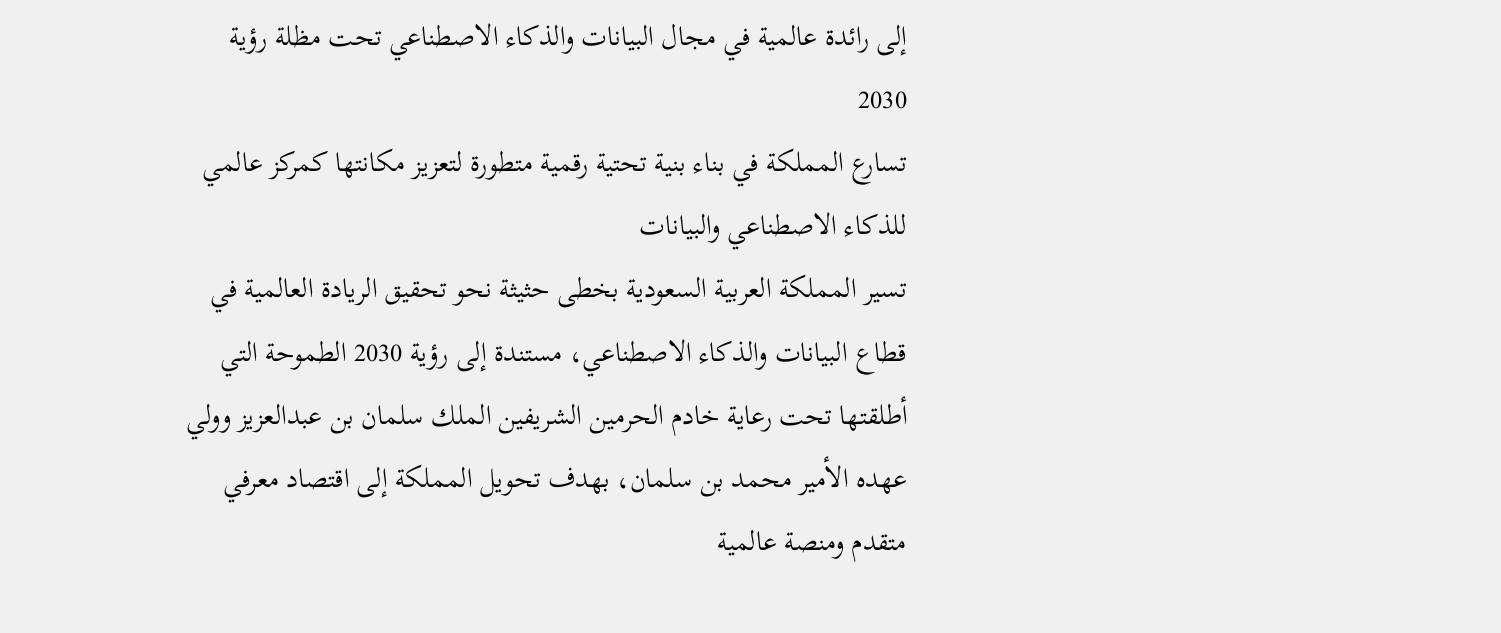إلى رائدة عالمية في مجال البيانات والذكاء الاصطناعي تحت مظلة رؤية 2030
تسارع المملكة في بناء بنية تحتية رقمية متطورة لتعزيز مكانتها كمركز عالمي للذكاء الاصطناعي والبيانات
تسير المملكة العربية السعودية بخطى حثيثة نحو تحقيق الريادة العالمية في قطاع البيانات والذكاء الاصطناعي، مستندة إلى رؤية 2030 الطموحة التي أطلقتها تحت رعاية خادم الحرمين الشريفين الملك سلمان بن عبدالعزيز وولي عهده الأمير محمد بن سلمان، بهدف تحويل المملكة إلى اقتصاد معرفي متقدم ومنصة عالمية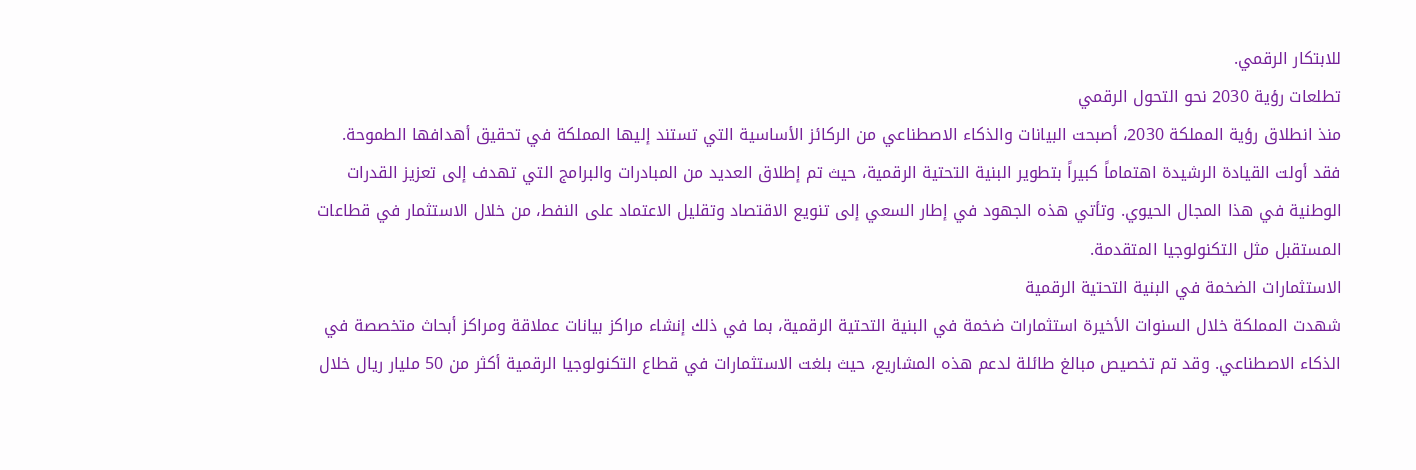للابتكار الرقمي.
تطلعات رؤية 2030 نحو التحول الرقمي
منذ انطلاق رؤية المملكة 2030، أصبحت البيانات والذكاء الاصطناعي من الركائز الأساسية التي تستند إليها المملكة في تحقيق أهدافها الطموحة. فقد أولت القيادة الرشيدة اهتماماً كبيراً بتطوير البنية التحتية الرقمية، حيث تم إطلاق العديد من المبادرات والبرامج التي تهدف إلى تعزيز القدرات الوطنية في هذا المجال الحيوي. وتأتي هذه الجهود في إطار السعي إلى تنويع الاقتصاد وتقليل الاعتماد على النفط، من خلال الاستثمار في قطاعات المستقبل مثل التكنولوجيا المتقدمة.
الاستثمارات الضخمة في البنية التحتية الرقمية
شهدت المملكة خلال السنوات الأخيرة استثمارات ضخمة في البنية التحتية الرقمية، بما في ذلك إنشاء مراكز بيانات عملاقة ومراكز أبحاث متخصصة في الذكاء الاصطناعي. وقد تم تخصيص مبالغ طائلة لدعم هذه المشاريع، حيث بلغت الاستثمارات في قطاع التكنولوجيا الرقمية أكثر من 50 مليار ريال خلال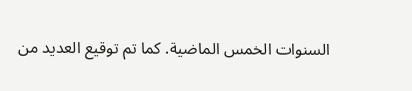السنوات الخمس الماضية. كما تم توقيع العديد من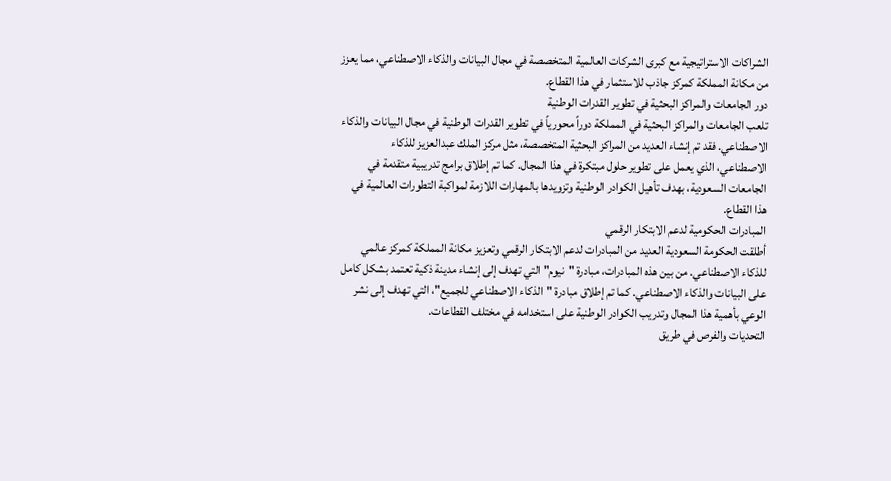الشراكات الاستراتيجية مع كبرى الشركات العالمية المتخصصة في مجال البيانات والذكاء الاصطناعي، مما يعزز من مكانة المملكة كمركز جاذب للاستثمار في هذا القطاع.
دور الجامعات والمراكز البحثية في تطوير القدرات الوطنية
تلعب الجامعات والمراكز البحثية في المملكة دوراً محورياً في تطوير القدرات الوطنية في مجال البيانات والذكاء الاصطناعي. فقد تم إنشاء العديد من المراكز البحثية المتخصصة، مثل مركز الملك عبدالعزيز للذكاء الاصطناعي، الذي يعمل على تطوير حلول مبتكرة في هذا المجال. كما تم إطلاق برامج تدريبية متقدمة في الجامعات السعودية، بهدف تأهيل الكوادر الوطنية وتزويدها بالمهارات اللازمة لمواكبة التطورات العالمية في هذا القطاع.
المبادرات الحكومية لدعم الابتكار الرقمي
أطلقت الحكومة السعودية العديد من المبادرات لدعم الابتكار الرقمي وتعزيز مكانة المملكة كمركز عالمي للذكاء الاصطناعي. من بين هذه المبادرات، مبادرة "نيوم" التي تهدف إلى إنشاء مدينة ذكية تعتمد بشكل كامل على البيانات والذكاء الاصطناعي. كما تم إطلاق مبادرة "الذكاء الاصطناعي للجميع"، التي تهدف إلى نشر الوعي بأهمية هذا المجال وتدريب الكوادر الوطنية على استخدامه في مختلف القطاعات.
التحديات والفرص في طريق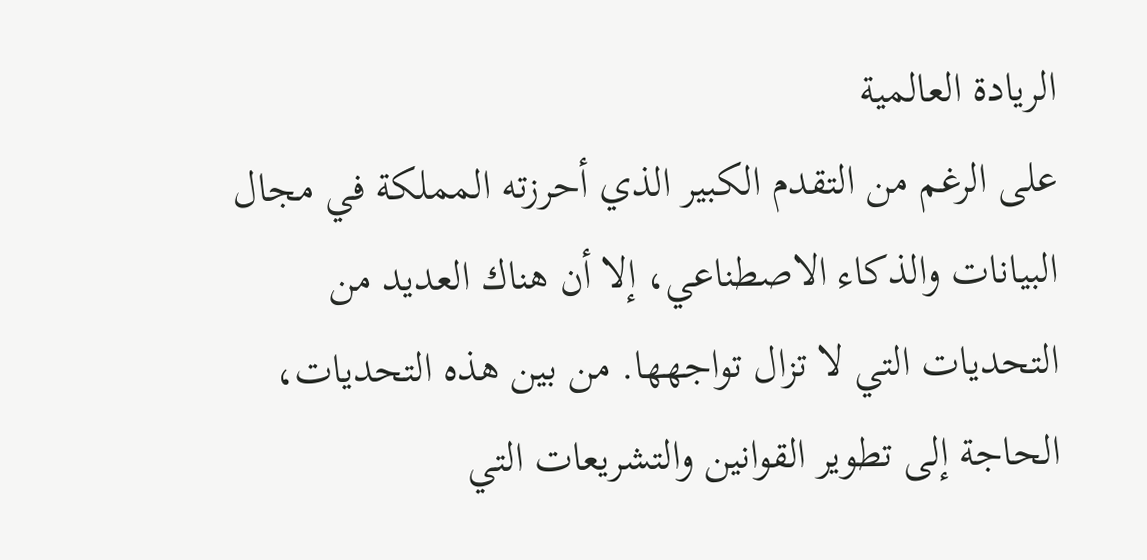الريادة العالمية
على الرغم من التقدم الكبير الذي أحرزته المملكة في مجال البيانات والذكاء الاصطناعي، إلا أن هناك العديد من التحديات التي لا تزال تواجهها. من بين هذه التحديات، الحاجة إلى تطوير القوانين والتشريعات التي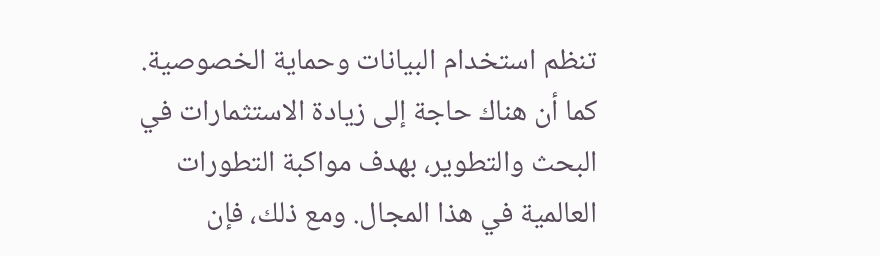تنظم استخدام البيانات وحماية الخصوصية. كما أن هناك حاجة إلى زيادة الاستثمارات في البحث والتطوير، بهدف مواكبة التطورات العالمية في هذا المجال. ومع ذلك، فإن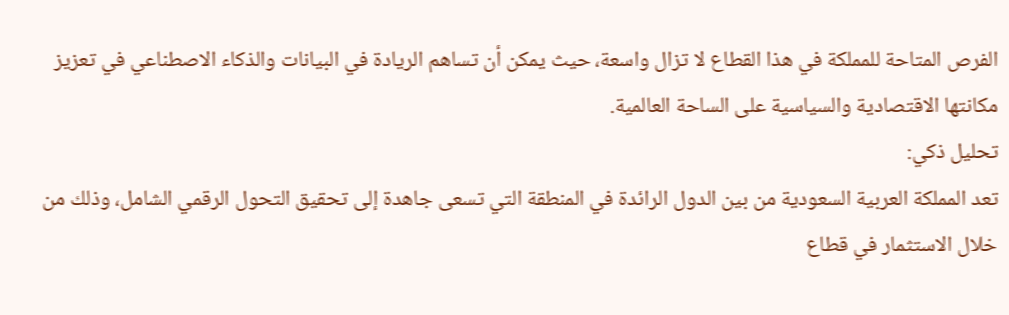الفرص المتاحة للمملكة في هذا القطاع لا تزال واسعة، حيث يمكن أن تساهم الريادة في البيانات والذكاء الاصطناعي في تعزيز مكانتها الاقتصادية والسياسية على الساحة العالمية.
تحليل ذكي:
تعد المملكة العربية السعودية من بين الدول الرائدة في المنطقة التي تسعى جاهدة إلى تحقيق التحول الرقمي الشامل، وذلك من خلال الاستثمار في قطاع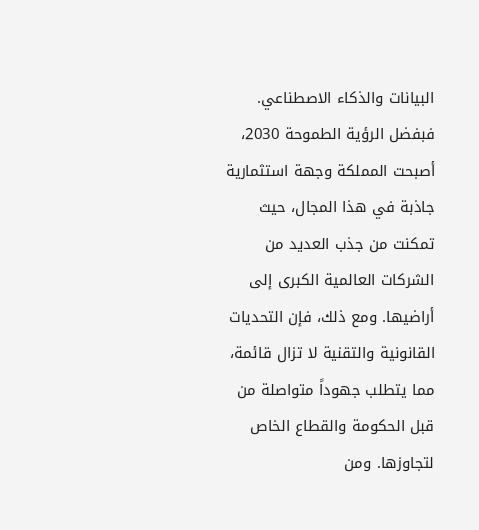البيانات والذكاء الاصطناعي. فبفضل الرؤية الطموحة 2030، أصبحت المملكة وجهة استثمارية جاذبة في هذا المجال، حيث تمكنت من جذب العديد من الشركات العالمية الكبرى إلى أراضيها. ومع ذلك، فإن التحديات القانونية والتقنية لا تزال قائمة، مما يتطلب جهوداً متواصلة من قبل الحكومة والقطاع الخاص لتجاوزها. ومن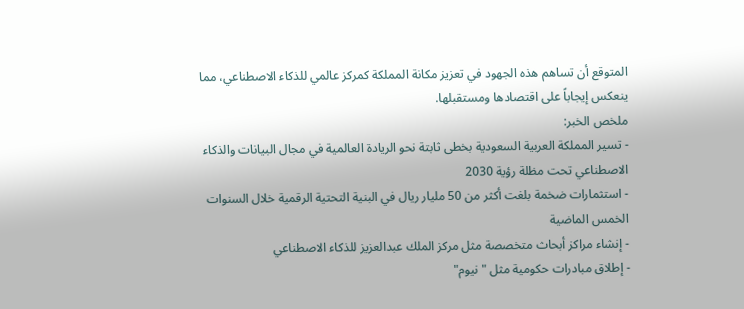المتوقع أن تساهم هذه الجهود في تعزيز مكانة المملكة كمركز عالمي للذكاء الاصطناعي، مما ينعكس إيجاباً على اقتصادها ومستقبلها.
ملخص الخبر:
- تسير المملكة العربية السعودية بخطى ثابتة نحو الريادة العالمية في مجال البيانات والذكاء الاصطناعي تحت مظلة رؤية 2030
- استثمارات ضخمة بلغت أكثر من 50 مليار ريال في البنية التحتية الرقمية خلال السنوات الخمس الماضية
- إنشاء مراكز أبحاث متخصصة مثل مركز الملك عبدالعزيز للذكاء الاصطناعي
- إطلاق مبادرات حكومية مثل "نيوم"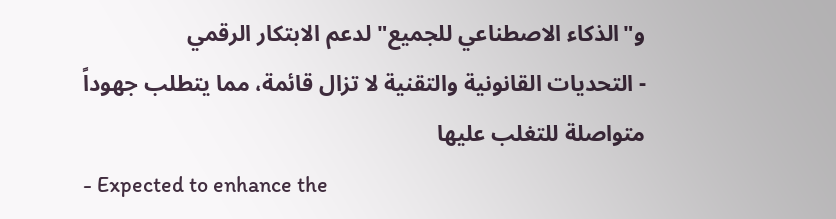و"الذكاء الاصطناعي للجميع" لدعم الابتكار الرقمي
- التحديات القانونية والتقنية لا تزال قائمة، مما يتطلب جهوداً متواصلة للتغلب عليها
- Expected to enhance the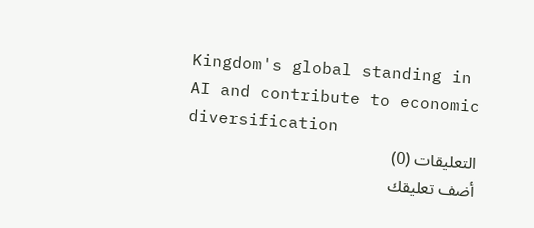Kingdom's global standing in AI and contribute to economic diversification
التعليقات (0)
أضف تعليقك